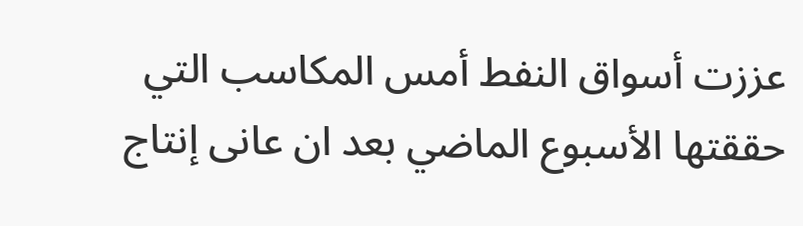عززت أسواق النفط أمس المكاسب التي حققتها الأسبوع الماضي بعد ان عانى إنتاج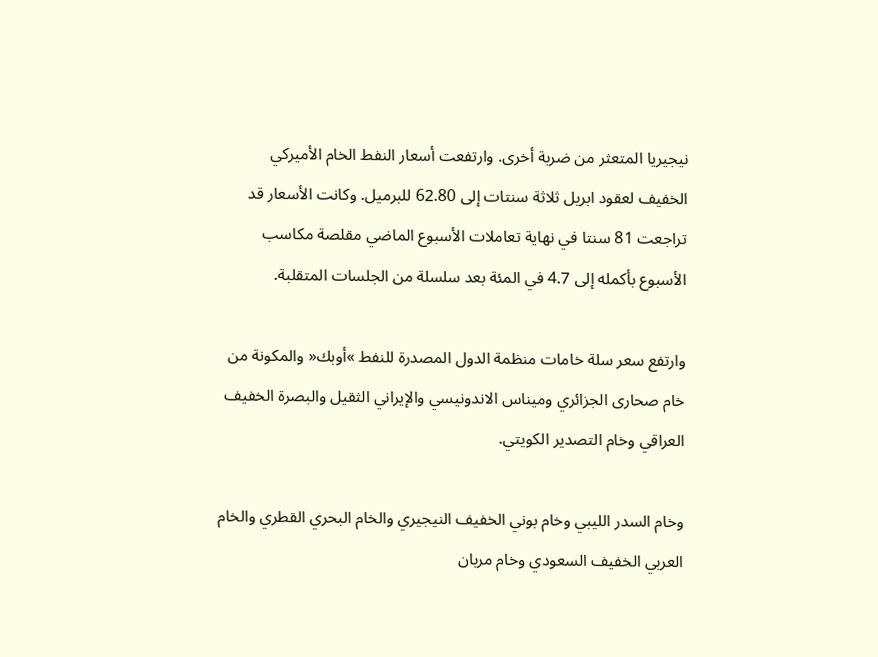نيجيريا المتعثر من ضربة أخرى. وارتفعت أسعار النفط الخام الأميركي الخفيف لعقود ابريل ثلاثة سنتات إلى 62.80 للبرميل. وكانت الأسعار قد تراجعت 81 سنتا في نهاية تعاملات الأسبوع الماضي مقلصة مكاسب الأسبوع بأكمله إلى 4.7 في المئة بعد سلسلة من الجلسات المتقلبة.

وارتفع سعر سلة خامات منظمة الدول المصدرة للنفط »أوبك« والمكونة من خام صحارى الجزائري وميناس الاندونيسي والإيراني الثقيل والبصرة الخفيف العراقي وخام التصدير الكويتي.

وخام السدر الليبي وخام بوني الخفيف النيجيري والخام البحري القطري والخام العربي الخفيف السعودي وخام مربان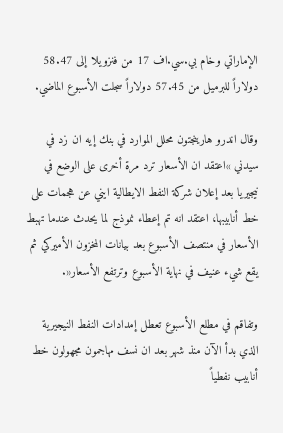الإماراتي وخام بي.سي.اف 17 من فنزويلا إلى 58.47 دولاراً للبرميل من 57.45 دولاراً سجلت الأسبوع الماضي.

وقال اندرو هارينجتون محلل الموارد في بنك إيه ان زد في سيدني »اعتقد ان الأسعار ترد مرة أخرى على الوضع في نيجيريا بعد إعلان شركة النفط الايطالية ايني عن هجمات على خط أنابيبها، اعتقد انه تم إعطاء نموذج لما يحدث عندما تهبط الأسعار في منتصف الأسبوع بعد بيانات المخزون الأميركي ثم يقع شيء عنيف في نهاية الأسبوع وترتفع الأسعار«.

وتفاقم في مطلع الأسبوع تعطل إمدادات النفط النيجيرية الذي بدأ الآن منذ شهر بعد ان نسف مهاجمون مجهولون خط أنابيب نفطياً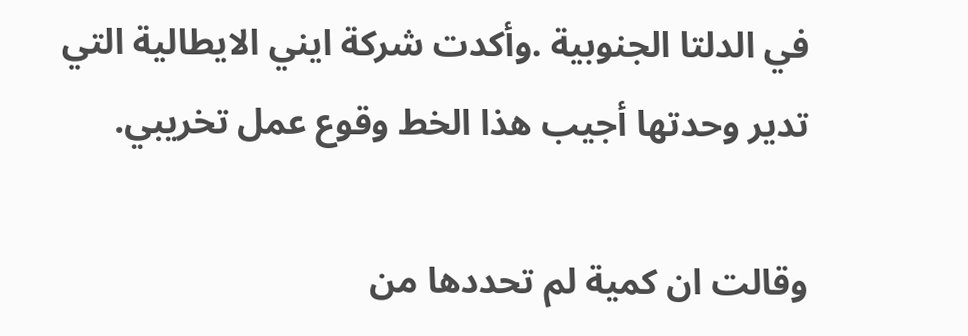في الدلتا الجنوبية .وأكدت شركة ايني الايطالية التي تدير وحدتها أجيب هذا الخط وقوع عمل تخريبي.

وقالت ان كمية لم تحددها من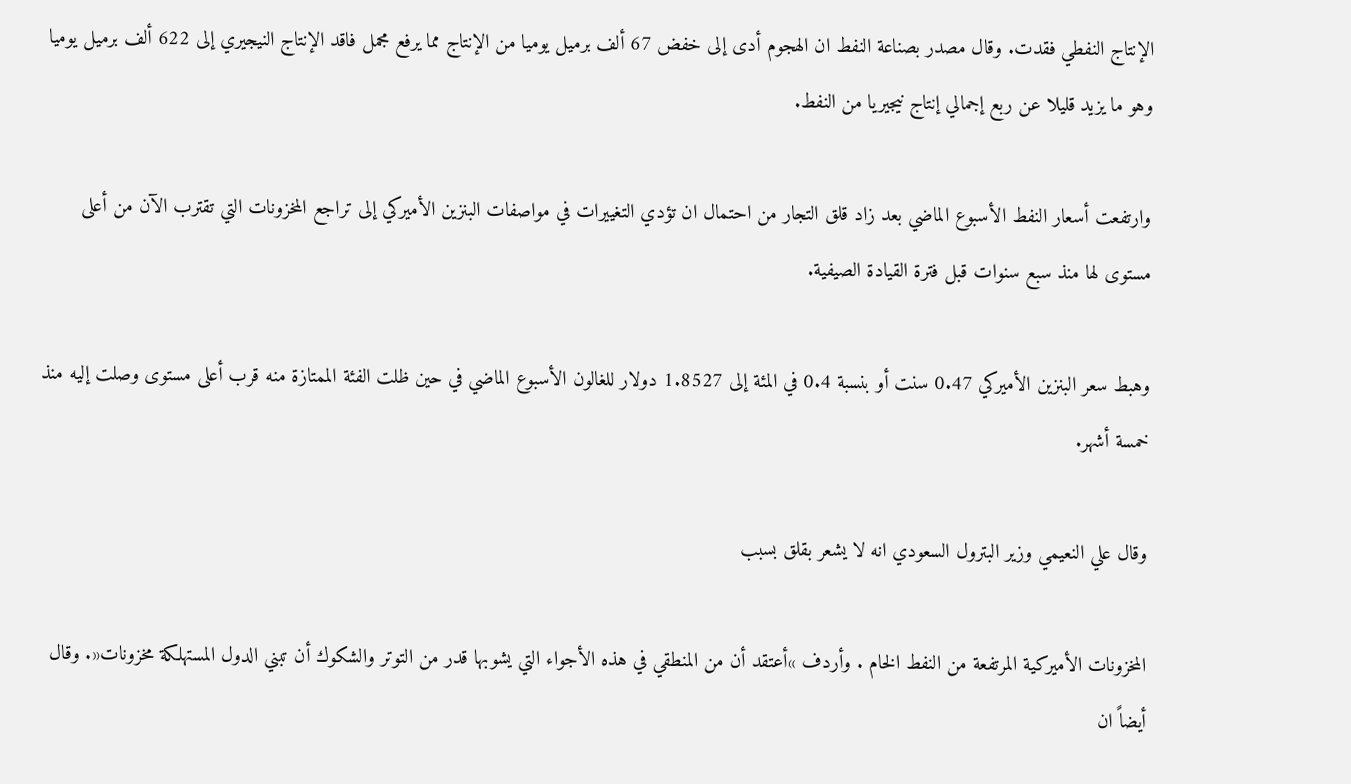الإنتاج النفطي فقدت. وقال مصدر بصناعة النفط ان الهجوم أدى إلى خفض 67 ألف برميل يوميا من الإنتاج مما يرفع مجمل فاقد الإنتاج النيجيري إلى 622 ألف برميل يوميا وهو ما يزيد قليلا عن ربع إجمالي إنتاج نيجيريا من النفط.

وارتفعت أسعار النفط الأسبوع الماضي بعد زاد قلق التجار من احتمال ان تؤدي التغييرات في مواصفات البنزين الأميركي إلى تراجع المخزونات التي تقترب الآن من أعلى مستوى لها منذ سبع سنوات قبل فترة القيادة الصيفية.

وهبط سعر البنزين الأميركي 0.47 سنت أو بنسبة 0.4 في المئة إلى 1.8527 دولار للغالون الأسبوع الماضي في حين ظلت الفئة الممتازة منه قرب أعلى مستوى وصلت إليه منذ خمسة أشهر.

وقال علي النعيمي وزير البترول السعودي انه لا يشعر بقلق بسبب

المخزونات الأميركية المرتفعة من النفط الخام . وأردف »أعتقد أن من المنطقي في هذه الأجواء التي يشوبها قدر من التوتر والشكوك أن تبني الدول المستهلكة مخزونات«. وقال أيضاً ان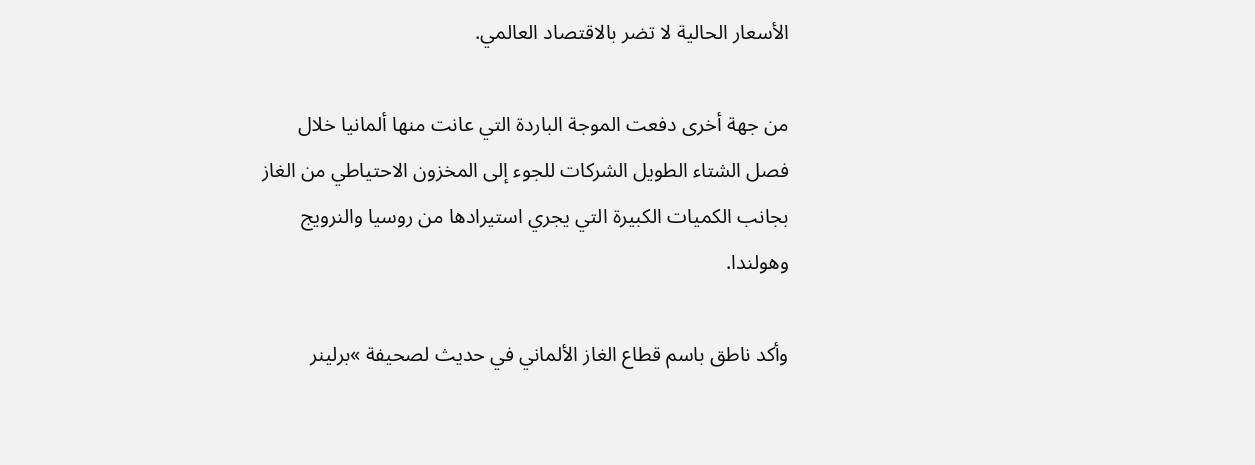الأسعار الحالية لا تضر بالاقتصاد العالمي.

من جهة أخرى دفعت الموجة الباردة التي عانت منها ألمانيا خلال فصل الشتاء الطويل الشركات للجوء إلى المخزون الاحتياطي من الغاز بجانب الكميات الكبيرة التي يجري استيرادها من روسيا والنرويج وهولندا.

وأكد ناطق باسم قطاع الغاز الألماني في حديث لصحيفة »برلينر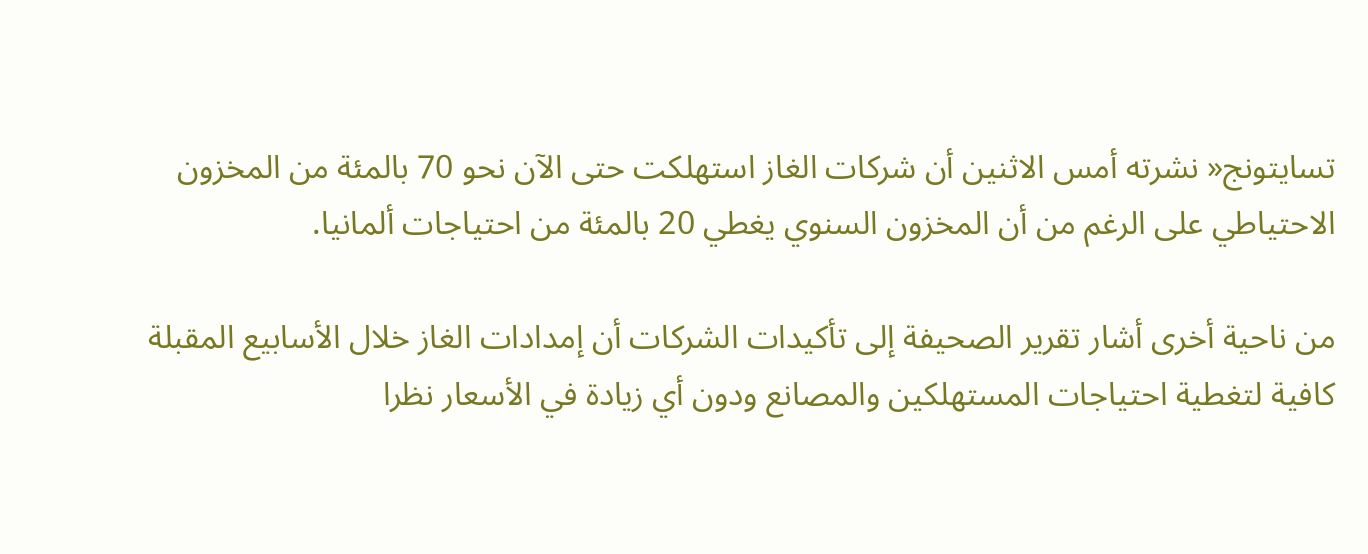تسايتونج« نشرته أمس الاثنين أن شركات الغاز استهلكت حتى الآن نحو 70 بالمئة من المخزون الاحتياطي على الرغم من أن المخزون السنوي يغطي 20 بالمئة من احتياجات ألمانيا.

من ناحية أخرى أشار تقرير الصحيفة إلى تأكيدات الشركات أن إمدادات الغاز خلال الأسابيع المقبلة كافية لتغطية احتياجات المستهلكين والمصانع ودون أي زيادة في الأسعار نظرا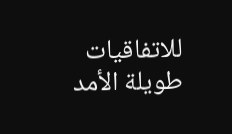للاتفاقيات طويلة الأمد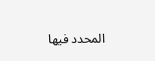المحدد فيها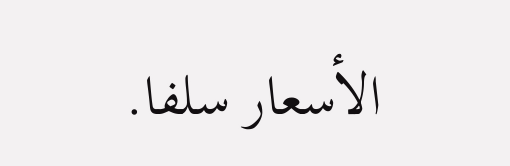الأسعار سلفا.